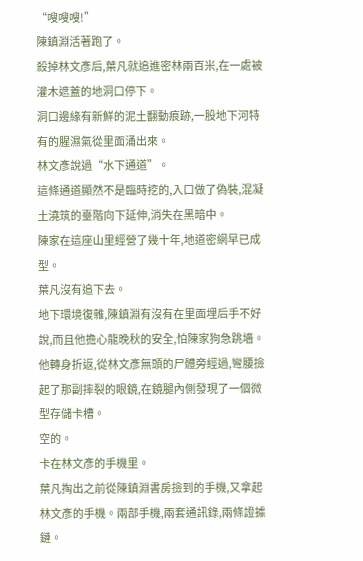“嗖嗖嗖!”
陳鎮淵活著跑了。
殺掉林文彥后,葉凡就追進密林兩百米,在一處被灌木遮蓋的地洞口停下。
洞口邊緣有新鮮的泥土翻動痕跡,一股地下河特有的腥濕氣從里面涌出來。
林文彥說過“水下通道”。
這條通道顯然不是臨時挖的,入口做了偽裝,混凝土澆筑的臺階向下延伸,消失在黑暗中。
陳家在這座山里經營了幾十年,地道密網早已成型。
葉凡沒有追下去。
地下環境復雜,陳鎮淵有沒有在里面埋后手不好說,而且他擔心龍晚秋的安全,怕陳家狗急跳墻。
他轉身折返,從林文彥無頭的尸體旁經過,彎腰撿起了那副摔裂的眼鏡,在鏡腿內側發現了一個微型存儲卡槽。
空的。
卡在林文彥的手機里。
葉凡掏出之前從陳鎮淵書房撿到的手機,又拿起林文彥的手機。兩部手機,兩套通訊錄,兩條證據鏈。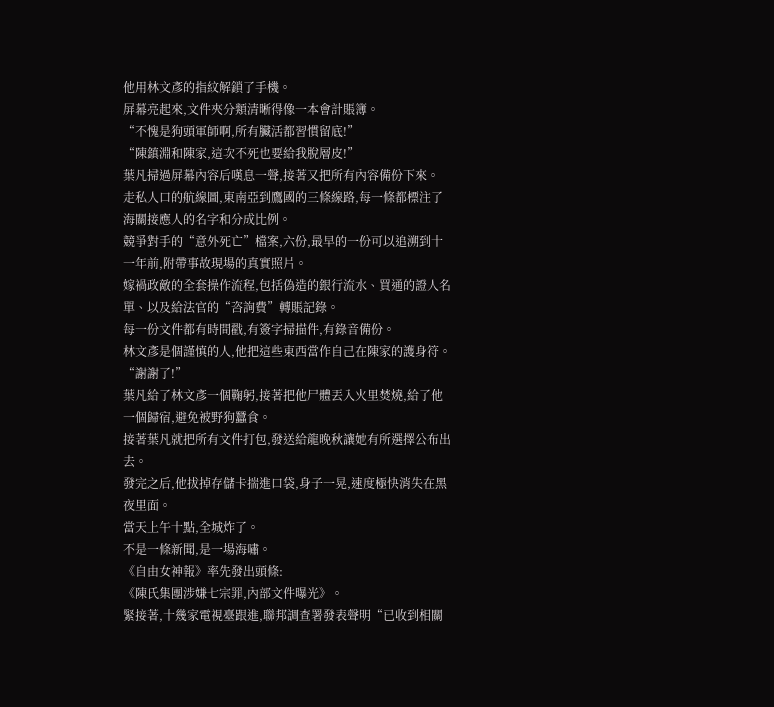他用林文彥的指紋解鎖了手機。
屏幕亮起來,文件夾分類清晰得像一本會計賬簿。
“不愧是狗頭軍師啊,所有臟活都習慣留底!”
“陳鎮淵和陳家,這次不死也要給我脫層皮!”
葉凡掃過屏幕內容后嘆息一聲,接著又把所有內容備份下來。
走私人口的航線圖,東南亞到鷹國的三條線路,每一條都標注了海關接應人的名字和分成比例。
競爭對手的“意外死亡”檔案,六份,最早的一份可以追溯到十一年前,附帶事故現場的真實照片。
嫁禍政敵的全套操作流程,包括偽造的銀行流水、買通的證人名單、以及給法官的“咨詢費”轉賬記錄。
每一份文件都有時間戳,有簽字掃描件,有錄音備份。
林文彥是個謹慎的人,他把這些東西當作自己在陳家的護身符。
“謝謝了!”
葉凡給了林文彥一個鞠躬,接著把他尸體丟入火里焚燒,給了他一個歸宿,避免被野狗蠶食。
接著葉凡就把所有文件打包,發送給龍晚秋讓她有所選擇公布出去。
發完之后,他拔掉存儲卡揣進口袋,身子一晃,速度極快消失在黑夜里面。
當天上午十點,全城炸了。
不是一條新聞,是一場海嘯。
《自由女神報》率先發出頭條:
《陳氏集團涉嫌七宗罪,內部文件曝光》。
緊接著,十幾家電視臺跟進,聯邦調查署發表聲明“已收到相關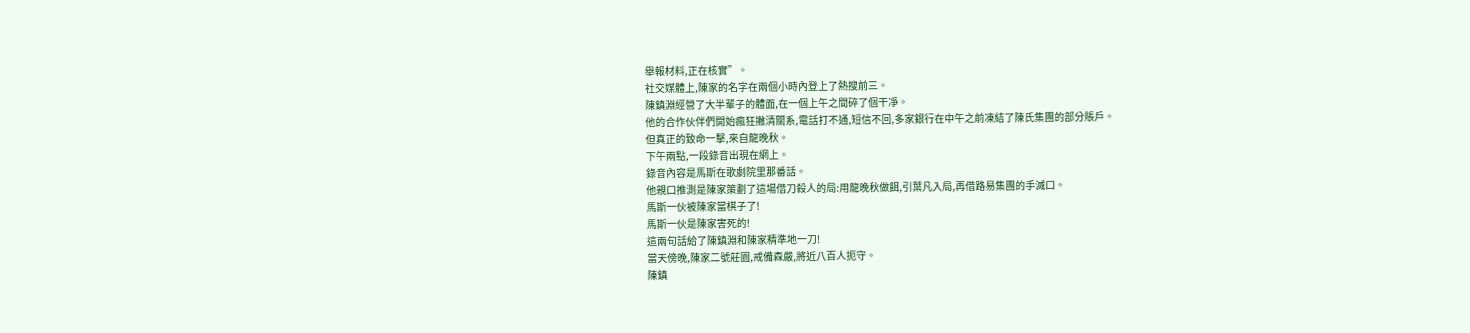舉報材料,正在核實”。
社交媒體上,陳家的名字在兩個小時內登上了熱搜前三。
陳鎮淵經營了大半輩子的體面,在一個上午之間碎了個干凈。
他的合作伙伴們開始瘋狂撇清關系,電話打不通,短信不回,多家銀行在中午之前凍結了陳氏集團的部分賬戶。
但真正的致命一擊,來自龍晚秋。
下午兩點,一段錄音出現在網上。
錄音內容是馬斯在歌劇院里那番話。
他親口推測是陳家策劃了這場借刀殺人的局:用龍晚秋做餌,引葉凡入局,再借路易集團的手滅口。
馬斯一伙被陳家當棋子了!
馬斯一伙是陳家害死的!
這兩句話給了陳鎮淵和陳家精準地一刀!
當天傍晚,陳家二號莊園,戒備森嚴,將近八百人扼守。
陳鎮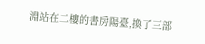淵站在二樓的書房陽臺,換了三部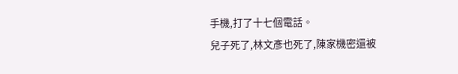手機,打了十七個電話。
兒子死了,林文彥也死了,陳家機密還被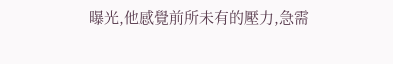曝光,他感覺前所未有的壓力,急需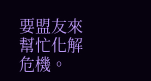要盟友來幫忙化解危機。